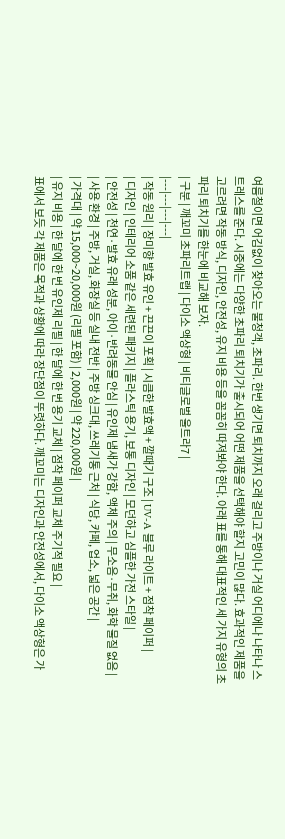여름철이면 어김없이 찾아오는 불청객, 초파리. 한번 생기면 퇴치까지 오래 걸리고 주방이나 거실 어디에나 나타나 스트레스를 준다. 시중에는 다양한 초파리 퇴치기가 출시되어 어떤 제품을 선택해야 할지 고민이 많다. 효과적인 제품을 고르려면 작동 방식, 디자인, 안전성, 유지 비용 등을 꼼꼼히 따져봐야 한다. 아래 표를 통해 대표적인 세 가지 유형의 초파리 퇴치기를 한눈에 비교해 보자.
| 구분 | 깨꼬미 초파리트랩 | 다이소 액상형 | 비티글로벌 울트라7 |
|---|---|---|---|
| 작동 원리 | 장미향 발효 유인 + 끈끈이 포획 | 시큼한 발효액 + 깔때기 구조 | UV-A 블루 라이트 + 점착 페이퍼 |
| 디자인 | 인테리어 소품 같은 세련된 패키지 | 플라스틱 용기, 보통 디자인 | 모던하고 심플한 가전 스타일 |
| 안전성 | 천연·발효 유래 성분, 아이·반려동물 안심 | 유인제 냄새가 강함, 액체 주의 | 무소음·무취, 화학 물질 없음 |
| 사용 환경 | 주방, 거실, 화장실 등 실내 전반 | 주방 싱크대, 쓰레기통 근처 | 식당, 카페, 업소, 넓은 공간 |
| 가격대 | 약 15,000~20,000원 (리필 포함) | 2,000원 | 약 220,000원 |
| 유지 비용 | 한 달에 한 번 유인제 리필 | 한 달에 한 번 용기 교체 | 점착 페이퍼 교체 주기적 필요 |
표에서 보듯 각 제품은 목적과 상황에 따라 장단점이 뚜렷하다. 깨꼬미는 디자인과 안전성에서, 다이소 액상형은 가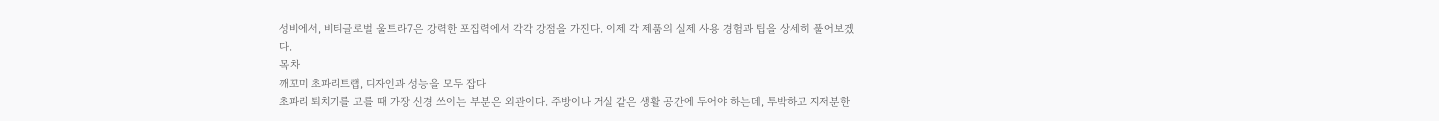성비에서, 비티글로벌 울트라7은 강력한 포집력에서 각각 강점을 가진다. 이제 각 제품의 실제 사용 경험과 팁을 상세히 풀어보겠다.
목차
깨꼬미 초파리트랩, 디자인과 성능을 모두 잡다
초파리 퇴치기를 고를 때 가장 신경 쓰이는 부분은 외관이다. 주방이나 거실 같은 생활 공간에 두어야 하는데, 투박하고 지저분한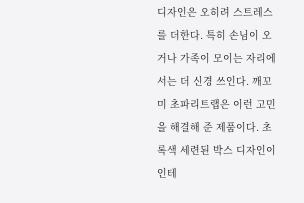디자인은 오히려 스트레스를 더한다. 특히 손님이 오거나 가족이 모이는 자리에서는 더 신경 쓰인다. 깨꼬미 초파리트랩은 이런 고민을 해결해 준 제품이다. 초록색 세련된 박스 디자인이 인테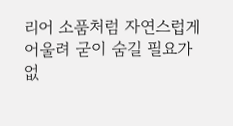리어 소품처럼 자연스럽게 어울려 굳이 숨길 필요가 없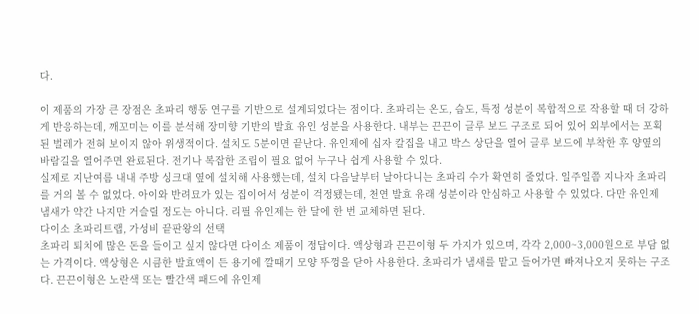다.

이 제품의 가장 큰 장점은 초파리 행동 연구를 기반으로 설계되었다는 점이다. 초파리는 온도, 습도, 특정 성분이 복합적으로 작용할 때 더 강하게 반응하는데, 깨꼬미는 이를 분석해 장미향 기반의 발효 유인 성분을 사용한다. 내부는 끈끈이 글루 보드 구조로 되어 있어 외부에서는 포획된 벌레가 전혀 보이지 않아 위생적이다. 설치도 5분이면 끝난다. 유인제에 십자 칼집을 내고 박스 상단을 열어 글루 보드에 부착한 후 양옆의 바람길을 열어주면 완료된다. 전기나 복잡한 조립이 필요 없어 누구나 쉽게 사용할 수 있다.
실제로 지난여름 내내 주방 싱크대 옆에 설치해 사용했는데, 설치 다음날부터 날아다니는 초파리 수가 확연히 줄었다. 일주일쯤 지나자 초파리를 거의 볼 수 없었다. 아이와 반려묘가 있는 집이어서 성분이 걱정됐는데, 천연 발효 유래 성분이라 안심하고 사용할 수 있었다. 다만 유인제 냄새가 약간 나지만 거슬릴 정도는 아니다. 리필 유인제는 한 달에 한 번 교체하면 된다.
다이소 초파리트랩, 가성비 끝판왕의 선택
초파리 퇴치에 많은 돈을 들이고 싶지 않다면 다이소 제품이 정답이다. 액상형과 끈끈이형 두 가지가 있으며, 각각 2,000~3,000원으로 부담 없는 가격이다. 액상형은 시큼한 발효액이 든 용기에 깔때기 모양 뚜껑을 닫아 사용한다. 초파리가 냄새를 맡고 들어가면 빠져나오지 못하는 구조다. 끈끈이형은 노란색 또는 빨간색 패드에 유인제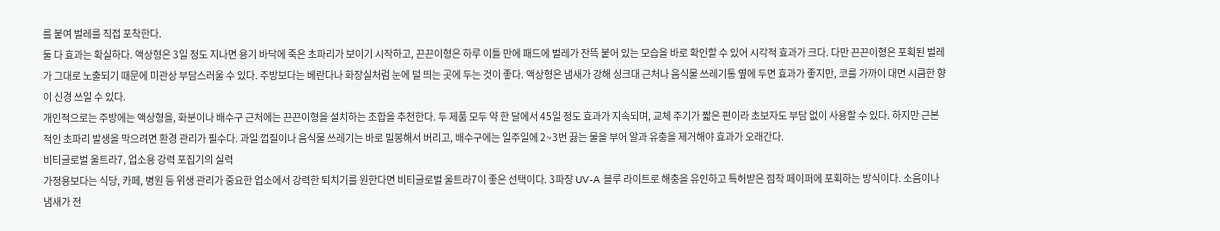를 붙여 벌레를 직접 포착한다.
둘 다 효과는 확실하다. 액상형은 3일 정도 지나면 용기 바닥에 죽은 초파리가 보이기 시작하고, 끈끈이형은 하루 이틀 만에 패드에 벌레가 잔뜩 붙어 있는 모습을 바로 확인할 수 있어 시각적 효과가 크다. 다만 끈끈이형은 포획된 벌레가 그대로 노출되기 때문에 미관상 부담스러울 수 있다. 주방보다는 베란다나 화장실처럼 눈에 덜 띄는 곳에 두는 것이 좋다. 액상형은 냄새가 강해 싱크대 근처나 음식물 쓰레기통 옆에 두면 효과가 좋지만, 코를 가까이 대면 시큼한 향이 신경 쓰일 수 있다.
개인적으로는 주방에는 액상형을, 화분이나 배수구 근처에는 끈끈이형을 설치하는 조합을 추천한다. 두 제품 모두 약 한 달에서 45일 정도 효과가 지속되며, 교체 주기가 짧은 편이라 초보자도 부담 없이 사용할 수 있다. 하지만 근본적인 초파리 발생을 막으려면 환경 관리가 필수다. 과일 껍질이나 음식물 쓰레기는 바로 밀봉해서 버리고, 배수구에는 일주일에 2~3번 끓는 물을 부어 알과 유충을 제거해야 효과가 오래간다.
비티글로벌 울트라7, 업소용 강력 포집기의 실력
가정용보다는 식당, 카페, 병원 등 위생 관리가 중요한 업소에서 강력한 퇴치기를 원한다면 비티글로벌 울트라7이 좋은 선택이다. 3파장 UV-A 블루 라이트로 해충을 유인하고 특허받은 점착 페이퍼에 포획하는 방식이다. 소음이나 냄새가 전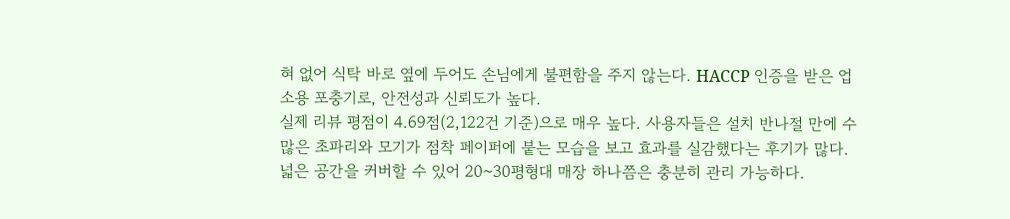혀 없어 식탁 바로 옆에 두어도 손님에게 불편함을 주지 않는다. HACCP 인증을 받은 업소용 포충기로, 안전성과 신뢰도가 높다.
실제 리뷰 평점이 4.69점(2,122건 기준)으로 매우 높다. 사용자들은 설치 반나절 만에 수많은 초파리와 모기가 점착 페이퍼에 붙는 모습을 보고 효과를 실감했다는 후기가 많다. 넓은 공간을 커버할 수 있어 20~30평형대 매장 하나쯤은 충분히 관리 가능하다.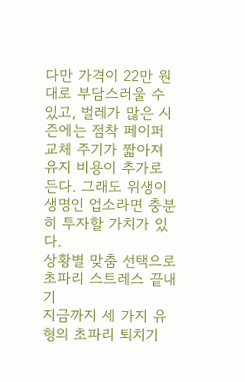다만 가격이 22만 원대로 부담스러울 수 있고, 벌레가 많은 시즌에는 점착 페이퍼 교체 주기가 짧아져 유지 비용이 추가로 든다. 그래도 위생이 생명인 업소라면 충분히 투자할 가치가 있다.
상황별 맞춤 선택으로 초파리 스트레스 끝내기
지금까지 세 가지 유형의 초파리 퇴치기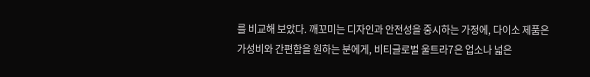를 비교해 보았다. 깨꼬미는 디자인과 안전성을 중시하는 가정에, 다이소 제품은 가성비와 간편함을 원하는 분에게, 비티글로벌 울트라7은 업소나 넓은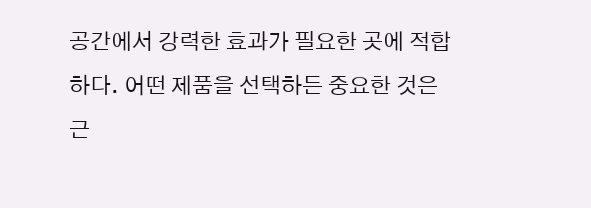공간에서 강력한 효과가 필요한 곳에 적합하다. 어떤 제품을 선택하든 중요한 것은 근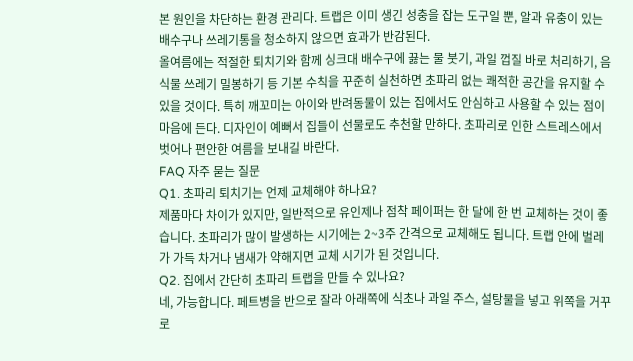본 원인을 차단하는 환경 관리다. 트랩은 이미 생긴 성충을 잡는 도구일 뿐, 알과 유충이 있는 배수구나 쓰레기통을 청소하지 않으면 효과가 반감된다.
올여름에는 적절한 퇴치기와 함께 싱크대 배수구에 끓는 물 붓기, 과일 껍질 바로 처리하기, 음식물 쓰레기 밀봉하기 등 기본 수칙을 꾸준히 실천하면 초파리 없는 쾌적한 공간을 유지할 수 있을 것이다. 특히 깨꼬미는 아이와 반려동물이 있는 집에서도 안심하고 사용할 수 있는 점이 마음에 든다. 디자인이 예뻐서 집들이 선물로도 추천할 만하다. 초파리로 인한 스트레스에서 벗어나 편안한 여름을 보내길 바란다.
FAQ 자주 묻는 질문
Q1. 초파리 퇴치기는 언제 교체해야 하나요?
제품마다 차이가 있지만, 일반적으로 유인제나 점착 페이퍼는 한 달에 한 번 교체하는 것이 좋습니다. 초파리가 많이 발생하는 시기에는 2~3주 간격으로 교체해도 됩니다. 트랩 안에 벌레가 가득 차거나 냄새가 약해지면 교체 시기가 된 것입니다.
Q2. 집에서 간단히 초파리 트랩을 만들 수 있나요?
네, 가능합니다. 페트병을 반으로 잘라 아래쪽에 식초나 과일 주스, 설탕물을 넣고 위쪽을 거꾸로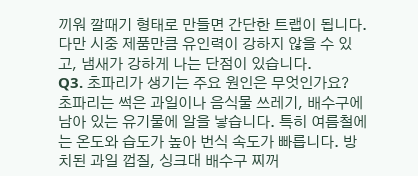끼워 깔때기 형태로 만들면 간단한 트랩이 됩니다. 다만 시중 제품만큼 유인력이 강하지 않을 수 있고, 냄새가 강하게 나는 단점이 있습니다.
Q3. 초파리가 생기는 주요 원인은 무엇인가요?
초파리는 썩은 과일이나 음식물 쓰레기, 배수구에 남아 있는 유기물에 알을 낳습니다. 특히 여름철에는 온도와 습도가 높아 번식 속도가 빠릅니다. 방치된 과일 껍질, 싱크대 배수구 찌꺼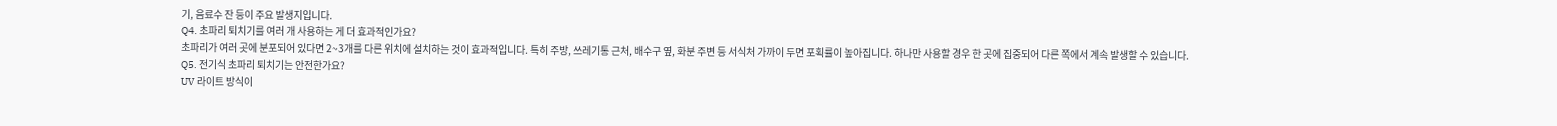기, 음료수 잔 등이 주요 발생지입니다.
Q4. 초파리 퇴치기를 여러 개 사용하는 게 더 효과적인가요?
초파리가 여러 곳에 분포되어 있다면 2~3개를 다른 위치에 설치하는 것이 효과적입니다. 특히 주방, 쓰레기통 근처, 배수구 옆, 화분 주변 등 서식처 가까이 두면 포획률이 높아집니다. 하나만 사용할 경우 한 곳에 집중되어 다른 쪽에서 계속 발생할 수 있습니다.
Q5. 전기식 초파리 퇴치기는 안전한가요?
UV 라이트 방식이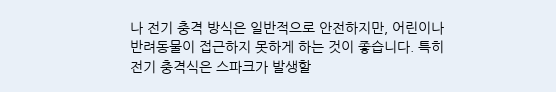나 전기 충격 방식은 일반적으로 안전하지만, 어린이나 반려동물이 접근하지 못하게 하는 것이 좋습니다. 특히 전기 충격식은 스파크가 발생할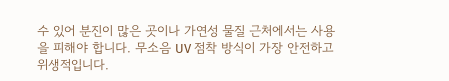수 있어 분진이 많은 곳이나 가연성 물질 근처에서는 사용을 피해야 합니다. 무소음 UV 점착 방식이 가장 안전하고 위생적입니다.